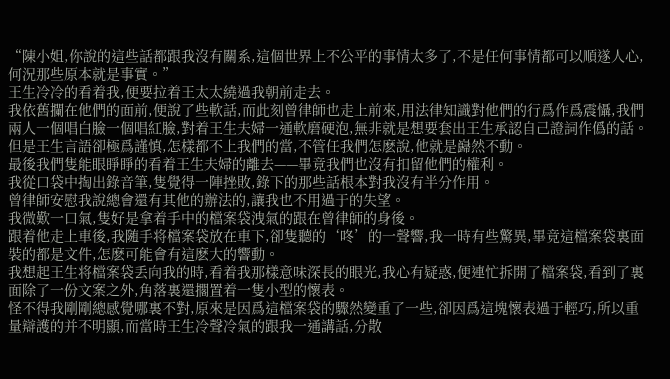“陳小姐,你說的這些話都跟我沒有關系,這個世界上不公平的事情太多了,不是任何事情都可以順遂人心,何況那些原本就是事實。”
王生冷冷的看着我,便要拉着王太太繞過我朝前走去。
我依舊攔在他們的面前,便說了些軟話,而此刻曾律師也走上前來,用法律知識對他們的行爲作爲震懾,我們兩人一個唱白臉一個唱紅臉,對着王生夫婦一通軟磨硬泡,無非就是想要套出王生承認自己證詞作僞的話。
但是王生言語卻極爲謹慎,怎樣都不上我們的當,不管任我們怎麽說,他就是巋然不動。
最後我們隻能眼睜睜的看着王生夫婦的離去——畢竟我們也沒有扣留他們的權利。
我從口袋中掏出錄音筆,隻覺得一陣挫敗,錄下的那些話根本對我沒有半分作用。
曾律師安慰我說總會還有其他的辦法的,讓我也不用過于的失望。
我微歎一口氣,隻好是拿着手中的檔案袋洩氣的跟在曾律師的身後。
跟着他走上車後,我随手将檔案袋放在車下,卻隻聽的‘咚’的一聲響,我一時有些驚異,畢竟這檔案袋裏面裝的都是文件,怎麽可能會有這麽大的響動。
我想起王生将檔案袋丢向我的時,看着我那樣意味深長的眼光,我心有疑惑,便連忙拆開了檔案袋,看到了裏面除了一份文案之外,角落裏還擱置着一隻小型的懷表。
怪不得我剛剛總感覺哪裏不對,原來是因爲這檔案袋的驟然變重了一些,卻因爲這塊懷表過于輕巧,所以重量辯護的并不明顯,而當時王生冷聲冷氣的跟我一通講話,分散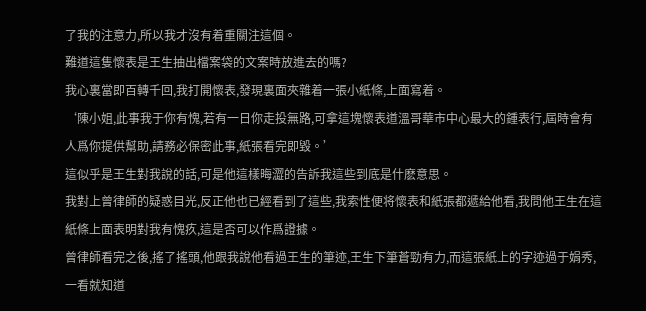了我的注意力,所以我才沒有着重關注這個。
難道這隻懷表是王生抽出檔案袋的文案時放進去的嗎?
我心裏當即百轉千回,我打開懷表,發現裏面夾雜着一張小紙條,上面寫着。
‘陳小姐,此事我于你有愧,若有一日你走投無路,可拿這塊懷表道溫哥華市中心最大的鍾表行,屆時會有人爲你提供幫助,請務必保密此事,紙張看完即毀。’
這似乎是王生對我說的話,可是他這樣晦澀的告訴我這些到底是什麽意思。
我對上曾律師的疑惑目光,反正他也已經看到了這些,我索性便将懷表和紙張都遞給他看,我問他王生在這紙條上面表明對我有愧疚,這是否可以作爲證據。
曾律師看完之後,搖了搖頭,他跟我說他看過王生的筆迹,王生下筆蒼勁有力,而這張紙上的字迹過于娟秀,一看就知道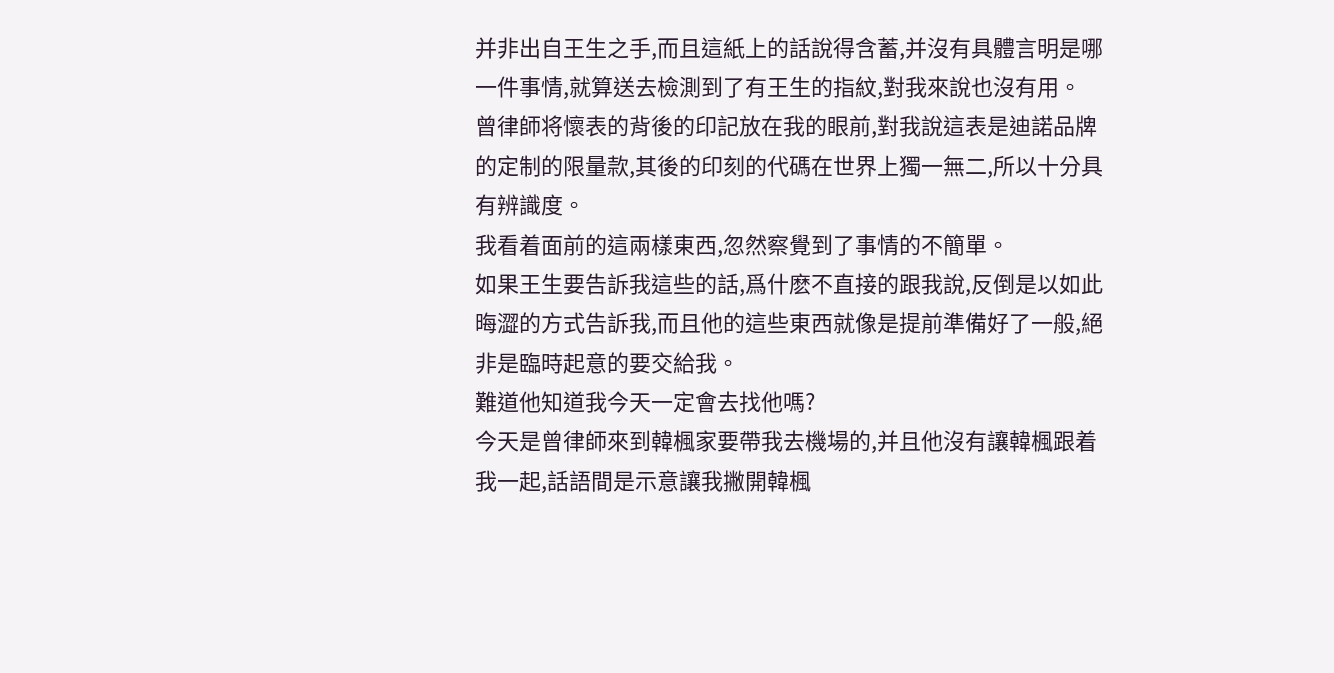并非出自王生之手,而且這紙上的話說得含蓄,并沒有具體言明是哪一件事情,就算送去檢測到了有王生的指紋,對我來說也沒有用。
曾律師将懷表的背後的印記放在我的眼前,對我說這表是迪諾品牌的定制的限量款,其後的印刻的代碼在世界上獨一無二,所以十分具有辨識度。
我看着面前的這兩樣東西,忽然察覺到了事情的不簡單。
如果王生要告訴我這些的話,爲什麽不直接的跟我說,反倒是以如此晦澀的方式告訴我,而且他的這些東西就像是提前準備好了一般,絕非是臨時起意的要交給我。
難道他知道我今天一定會去找他嗎?
今天是曾律師來到韓楓家要帶我去機場的,并且他沒有讓韓楓跟着我一起,話語間是示意讓我撇開韓楓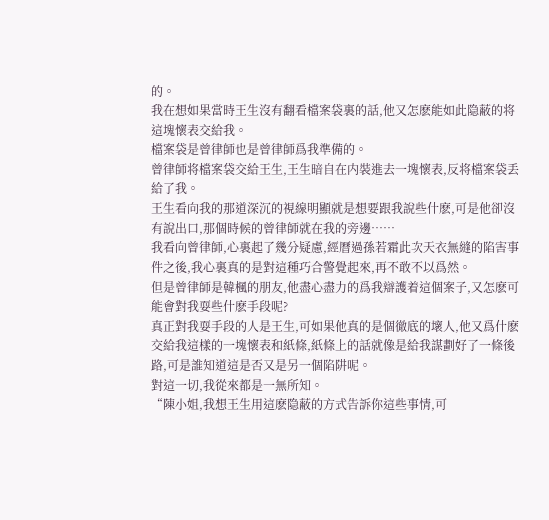的。
我在想如果當時王生沒有翻看檔案袋裏的話,他又怎麽能如此隐蔽的将這塊懷表交給我。
檔案袋是曾律師也是曾律師爲我準備的。
曾律師将檔案袋交給王生,王生暗自在内裝進去一塊懷表,反将檔案袋丢給了我。
王生看向我的那道深沉的視線明顯就是想要跟我說些什麽,可是他卻沒有說出口,那個時候的曾律師就在我的旁邊……
我看向曾律師,心裏起了幾分疑慮,經曆過孫若霜此次天衣無縫的陷害事件之後,我心裏真的是對這種巧合警覺起來,再不敢不以爲然。
但是曾律師是韓楓的朋友,他盡心盡力的爲我辯護着這個案子,又怎麽可能會對我耍些什麽手段呢?
真正對我耍手段的人是王生,可如果他真的是個徹底的壞人,他又爲什麽交給我這樣的一塊懷表和紙條,紙條上的話就像是給我謀劃好了一條後路,可是誰知道這是否又是另一個陷阱呢。
對這一切,我從來都是一無所知。
“陳小姐,我想王生用這麽隐蔽的方式告訴你這些事情,可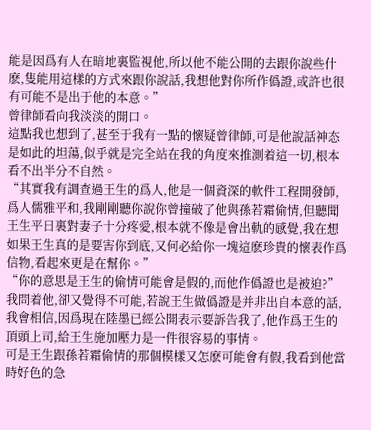能是因爲有人在暗地裏監視他,所以他不能公開的去跟你說些什麽,隻能用這樣的方式來跟你說話,我想他對你所作僞證,或許也很有可能不是出于他的本意。”
曾律師看向我淡淡的開口。
這點我也想到了,甚至于我有一點的懷疑曾律師,可是他說話神态是如此的坦蕩,似乎就是完全站在我的角度來推測着這一切,根本看不出半分不自然。
“其實我有調查過王生的爲人,他是一個資深的軟件工程開發師,爲人儒雅平和,我剛剛聽你說你曾撞破了他與孫若霜偷情,但聽聞王生平日裏對妻子十分疼愛,根本就不像是會出軌的感覺,我在想如果王生真的是要害你到底,又何必給你一塊這麽珍貴的懷表作爲信物,看起來更是在幫你。”
“你的意思是王生的偷情可能會是假的,而他作僞證也是被迫?”
我問着他,卻又覺得不可能,若說王生做僞證是并非出自本意的話,我會相信,因爲現在陸墨已經公開表示要訴告我了,他作爲王生的頂頭上司,給王生施加壓力是一件很容易的事情。
可是王生跟孫若霜偷情的那個模樣又怎麽可能會有假,我看到他當時好色的急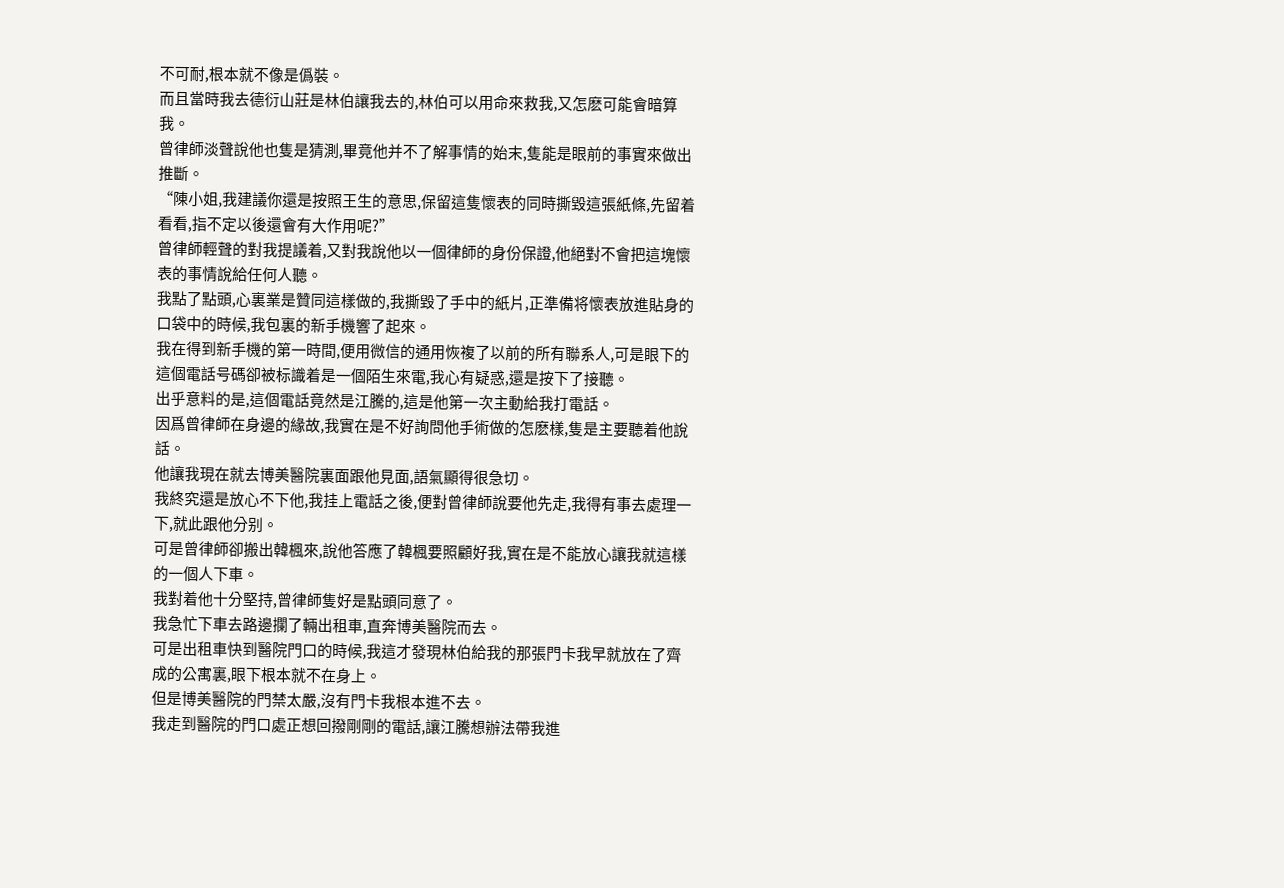不可耐,根本就不像是僞裝。
而且當時我去德衍山莊是林伯讓我去的,林伯可以用命來救我,又怎麽可能會暗算我。
曾律師淡聲說他也隻是猜測,畢竟他并不了解事情的始末,隻能是眼前的事實來做出推斷。
“陳小姐,我建議你還是按照王生的意思,保留這隻懷表的同時撕毀這張紙條,先留着看看,指不定以後還會有大作用呢?”
曾律師輕聲的對我提議着,又對我說他以一個律師的身份保證,他絕對不會把這塊懷表的事情說給任何人聽。
我點了點頭,心裏業是贊同這樣做的,我撕毀了手中的紙片,正準備将懷表放進貼身的口袋中的時候,我包裏的新手機響了起來。
我在得到新手機的第一時間,便用微信的通用恢複了以前的所有聯系人,可是眼下的這個電話号碼卻被标識着是一個陌生來電,我心有疑惑,還是按下了接聽。
出乎意料的是,這個電話竟然是江騰的,這是他第一次主動給我打電話。
因爲曾律師在身邊的緣故,我實在是不好詢問他手術做的怎麽樣,隻是主要聽着他說話。
他讓我現在就去博美醫院裏面跟他見面,語氣顯得很急切。
我終究還是放心不下他,我挂上電話之後,便對曾律師說要他先走,我得有事去處理一下,就此跟他分别。
可是曾律師卻搬出韓楓來,說他答應了韓楓要照顧好我,實在是不能放心讓我就這樣的一個人下車。
我對着他十分堅持,曾律師隻好是點頭同意了。
我急忙下車去路邊攔了輛出租車,直奔博美醫院而去。
可是出租車快到醫院門口的時候,我這才發現林伯給我的那張門卡我早就放在了齊成的公寓裏,眼下根本就不在身上。
但是博美醫院的門禁太嚴,沒有門卡我根本進不去。
我走到醫院的門口處正想回撥剛剛的電話,讓江騰想辦法帶我進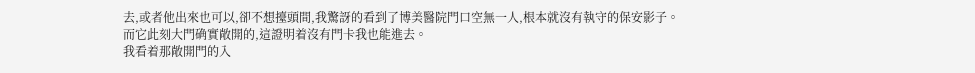去,或者他出來也可以,卻不想擡頭間,我驚訝的看到了博美醫院門口空無一人,根本就沒有執守的保安影子。
而它此刻大門确實敞開的,這證明着沒有門卡我也能進去。
我看着那敞開門的入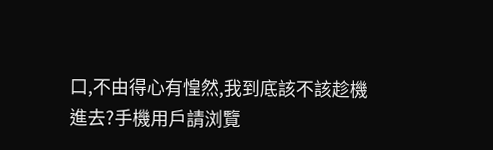口,不由得心有惶然,我到底該不該趁機進去?手機用戶請浏覽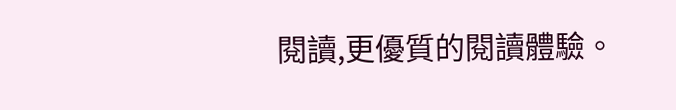閱讀,更優質的閱讀體驗。